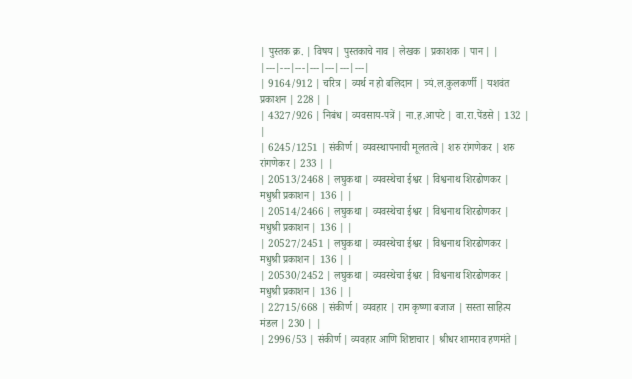| पुस्तक क्र. | विषय | पुस्तकाचे नाव | लेखक | प्रकाशक | पान | |
|---|---|---|---|---|---|---|
| 9164/912 | चरित्र | व्यर्थ न हो बलिदान | त्र्यं.ल.कुलकर्णी | यशवंत प्रकाशन | 228 | |
| 4327/926 | निबंध | व्यवसाय-पत्रें | ना.ह.आपटे | वा.रा.पेंडसे | 132 | |
| 6245/1251 | संकीर्ण | व्यवस्थापनाची मूलतत्वे | शरु रांगणेकर | शरु रांगणेकर | 233 | |
| 20513/2468 | लघुकथा | व्यवस्थेचा ईश्वर | विश्वनाथ शिरढोणकर | मधुश्री प्रकाशन | 136 | |
| 20514/2466 | लघुकथा | व्यवस्थेचा ईश्वर | विश्वनाथ शिरढोणकर | मधुश्री प्रकाशन | 136 | |
| 20527/2451 | लघुकथा | व्यवस्थेचा ईश्वर | विश्वनाथ शिरढोणकर | मधुश्री प्रकाशन | 136 | |
| 20530/2452 | लघुकथा | व्यवस्थेचा ईश्वर | विश्वनाथ शिरढोणकर | मधुश्री प्रकाशन | 136 | |
| 22715/668 | संकीर्ण | व्यवहार | राम कृष्णा बजाज | सस्ता साहित्य मंडल | 230 | |
| 2996/53 | संकीर्ण | व्यवहार आणि शिष्टाचार | श्रीधर शामराव हणमंते |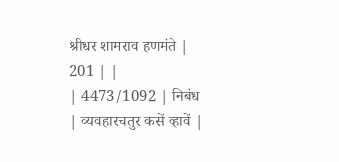श्रीधर शामराव हणमंते | 201 | |
| 4473/1092 | निबंध | व्यवहारचतुर कसें व्हावें |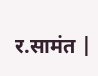र.सामंत |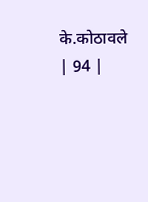के.कोठावले | 94 |